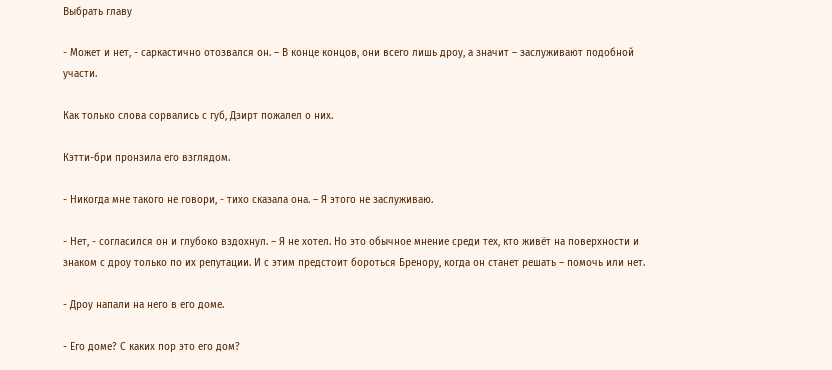Выбрать главу

- Может и нет, - саркастично отозвался он. – В конце концов, они всего лишь дроу, а значит – заслуживают подобной участи.

Как только слова сорвались с губ, Дзирт пожалел о них.

Кэтти-бри пронзила его взглядом.

- Никогда мне такого не говори, - тихо сказала она. – Я этого не заслуживаю.

- Нет, - согласился он и глубоко вздохнул. – Я не хотел. Но это обычное мнение среди тех, кто живёт на поверхности и знаком с дроу только по их репутации. И с этим предстоит бороться Бренору, когда он станет решать – помочь или нет.

- Дроу напали на него в его доме.

- Его доме? С каких пор это его дом?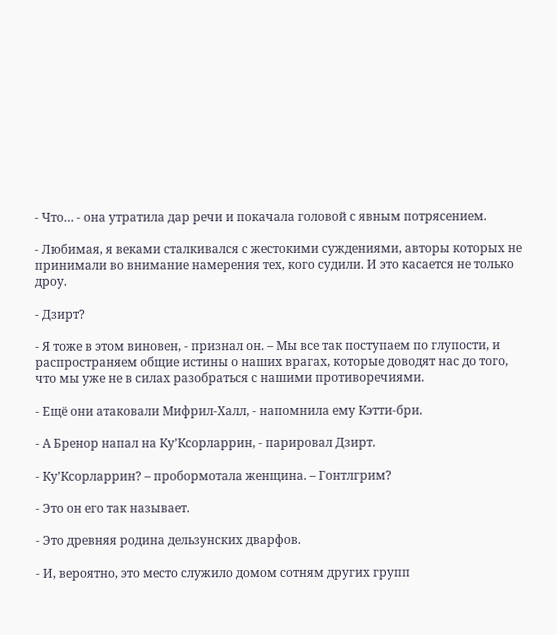- Что… - она утратила дар речи и покачала головой с явным потрясением.

- Любимая, я веками сталкивался с жестокими суждениями, авторы которых не принимали во внимание намерения тех, кого судили. И это касается не только дроу.

- Дзирт?

- Я тоже в этом виновен, - признал он. – Мы все так поступаем по глупости, и распространяем общие истины о наших врагах, которые доводят нас до того, что мы уже не в силах разобраться с нашими противоречиями.

- Ещё они атаковали Мифрил-Халл, - напомнила ему Кэтти-бри.

- А Бренор напал на Ку’Ксорларрин, - парировал Дзирт.

- Ку’Ксорларрин? – пробормотала женщина. – Гонтлгрим?

- Это он его так называет.

- Это древняя родина дельзунских дварфов.

- И, вероятно, это место служило домом сотням других групп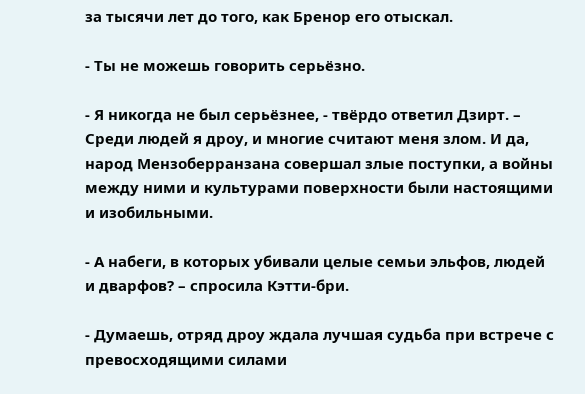за тысячи лет до того, как Бренор его отыскал.

- Ты не можешь говорить серьёзно.

- Я никогда не был серьёзнее, - твёрдо ответил Дзирт. – Среди людей я дроу, и многие считают меня злом. И да, народ Мензоберранзана совершал злые поступки, а войны между ними и культурами поверхности были настоящими и изобильными.

- А набеги, в которых убивали целые семьи эльфов, людей и дварфов? – спросила Кэтти-бри.

- Думаешь, отряд дроу ждала лучшая судьба при встрече с превосходящими силами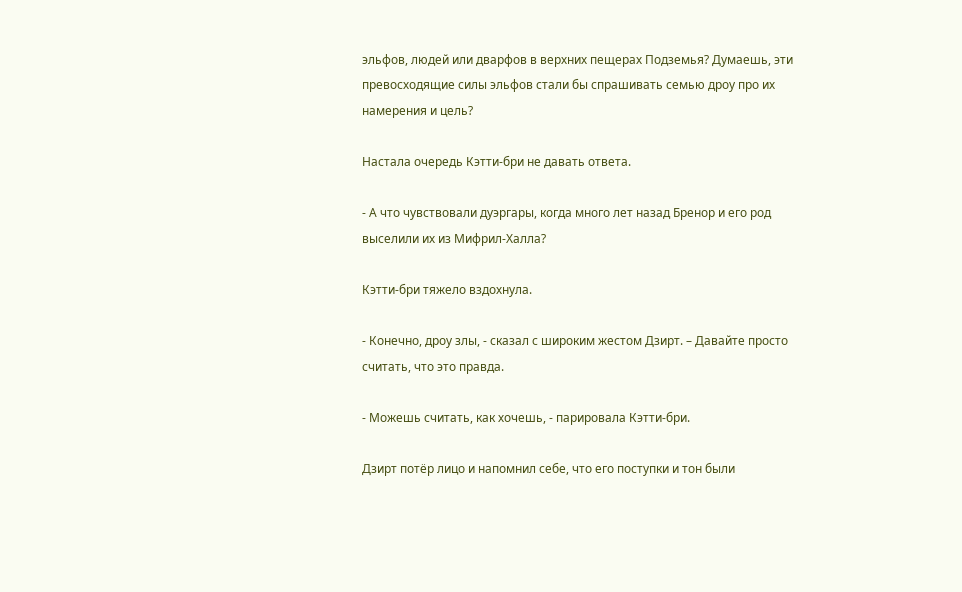эльфов, людей или дварфов в верхних пещерах Подземья? Думаешь, эти превосходящие силы эльфов стали бы спрашивать семью дроу про их намерения и цель?

Настала очередь Кэтти-бри не давать ответа.

- А что чувствовали дуэргары, когда много лет назад Бренор и его род выселили их из Мифрил-Халла?

Кэтти-бри тяжело вздохнула.

- Конечно, дроу злы, - сказал с широким жестом Дзирт. – Давайте просто считать, что это правда.

- Можешь считать, как хочешь, - парировала Кэтти-бри.

Дзирт потёр лицо и напомнил себе, что его поступки и тон были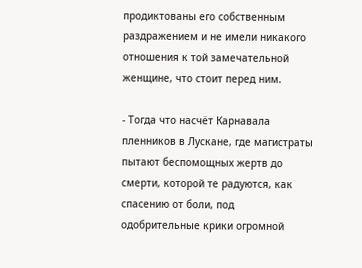продиктованы его собственным раздражением и не имели никакого отношения к той замечательной женщине, что стоит перед ним.

- Тогда что насчёт Карнавала пленников в Лускане, где магистраты пытают беспомощных жертв до смерти, которой те радуются, как спасению от боли, под одобрительные крики огромной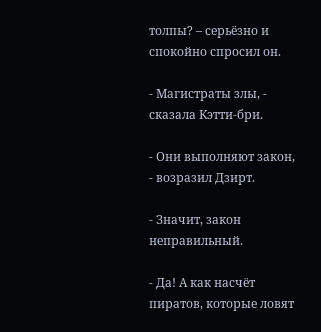толпы? – серьёзно и спокойно спросил он.

- Магистраты злы, - сказала Кэтти-бри.

- Они выполняют закон, - возразил Дзирт.

- Значит, закон неправильный.

- Да! А как насчёт пиратов, которые ловят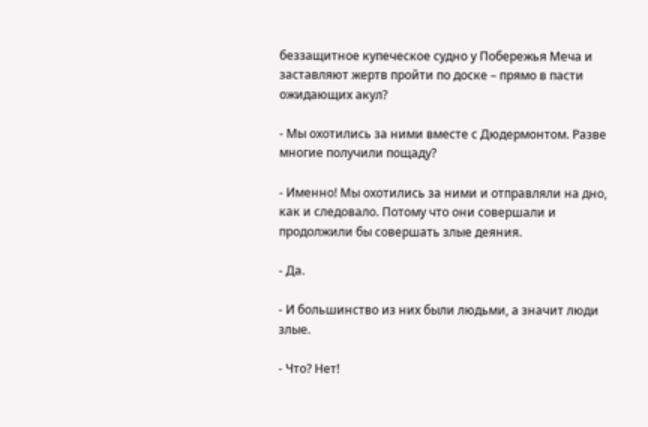беззащитное купеческое судно у Побережья Меча и заставляют жертв пройти по доске – прямо в пасти ожидающих акул?

- Мы охотились за ними вместе с Дюдермонтом. Разве многие получили пощаду?

- Именно! Мы охотились за ними и отправляли на дно, как и следовало. Потому что они совершали и продолжили бы совершать злые деяния.

- Да.

- И большинство из них были людьми, а значит люди злые.

- Что? Нет!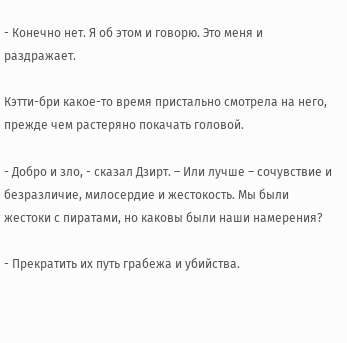- Конечно нет. Я об этом и говорю. Это меня и раздражает.

Кэтти-бри какое-то время пристально смотрела на него, прежде чем растеряно покачать головой.

- Добро и зло, - сказал Дзирт. – Или лучше – сочувствие и безразличие, милосердие и жестокость. Мы были жестоки с пиратами, но каковы были наши намерения?

- Прекратить их путь грабежа и убийства.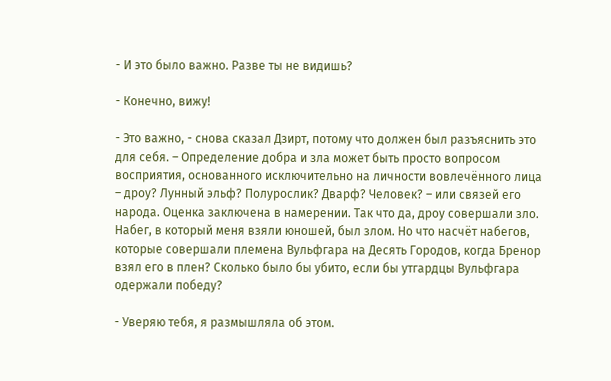- И это было важно. Разве ты не видишь?

- Конечно, вижу!

- Это важно, - снова сказал Дзирт, потому что должен был разъяснить это для себя. – Определение добра и зла может быть просто вопросом восприятия, основанного исключительно на личности вовлечённого лица – дроу? Лунный эльф? Полурослик? Дварф? Человек? – или связей его народа. Оценка заключена в намерении. Так что да, дроу совершали зло. Набег, в который меня взяли юношей, был злом. Но что насчёт набегов, которые совершали племена Вульфгара на Десять Городов, когда Бренор взял его в плен? Сколько было бы убито, если бы утгардцы Вульфгара одержали победу?

- Уверяю тебя, я размышляла об этом.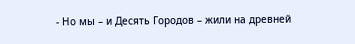- Но мы – и Десять Городов – жили на древней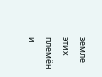земле этих племён и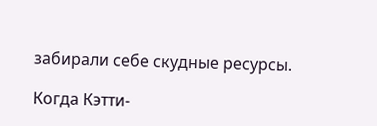забирали себе скудные ресурсы.

Когда Кэтти-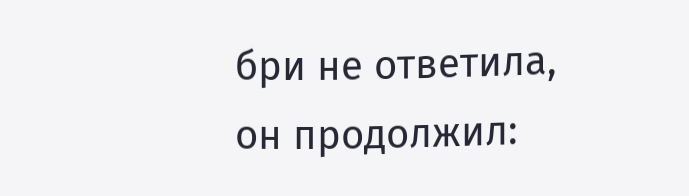бри не ответила, он продолжил: